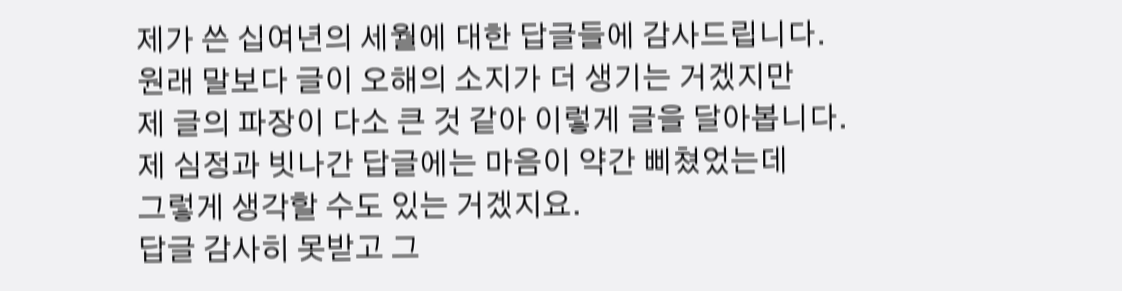제가 쓴 십여년의 세월에 대한 답글들에 감사드립니다.
원래 말보다 글이 오해의 소지가 더 생기는 거겠지만
제 글의 파장이 다소 큰 것 같아 이렇게 글을 달아봅니다.
제 심정과 빗나간 답글에는 마음이 약간 삐쳤었는데
그렇게 생각할 수도 있는 거겠지요.
답글 감사히 못받고 그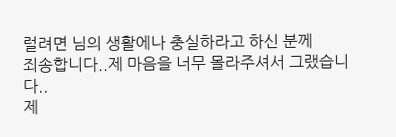럴려면 님의 생활에나 충실하라고 하신 분께
죄송합니다..제 마음을 너무 몰라주셔서 그랬습니다..
제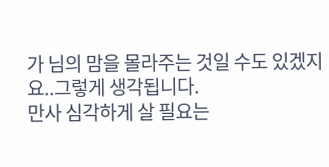가 님의 맘을 몰라주는 것일 수도 있겠지요..그렇게 생각됩니다.
만사 심각하게 살 필요는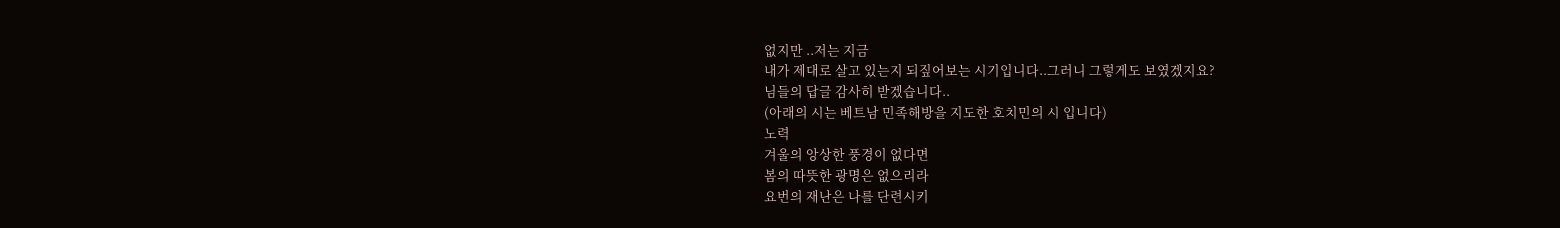없지만 ..저는 지금
내가 제대로 살고 있는지 되짚어보는 시기입니다..그러니 그렇게도 보였겠지요?
님들의 답글 감사히 받겠습니다..
(아래의 시는 베트남 민족해방을 지도한 호치민의 시 입니다)
노력
겨울의 앙상한 풍경이 없다면
봄의 따뜻한 광명은 없으리라
요번의 재난은 나를 단련시키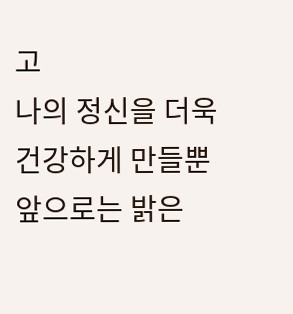고
나의 정신을 더욱 건강하게 만들뿐
앞으로는 밝은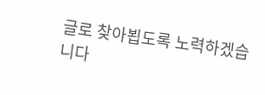글로 찾아뵙도록 노력하겠습니다